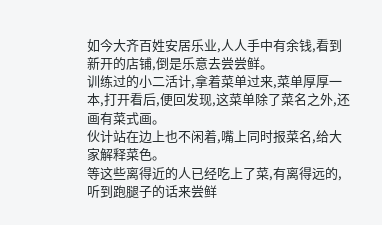如今大齐百姓安居乐业,人人手中有余钱,看到新开的店铺,倒是乐意去尝尝鲜。
训练过的小二活计,拿着菜单过来,菜单厚厚一本,打开看后,便回发现,这菜单除了菜名之外,还画有菜式画。
伙计站在边上也不闲着,嘴上同时报菜名,给大家解释菜色。
等这些离得近的人已经吃上了菜,有离得远的,听到跑腿子的话来尝鲜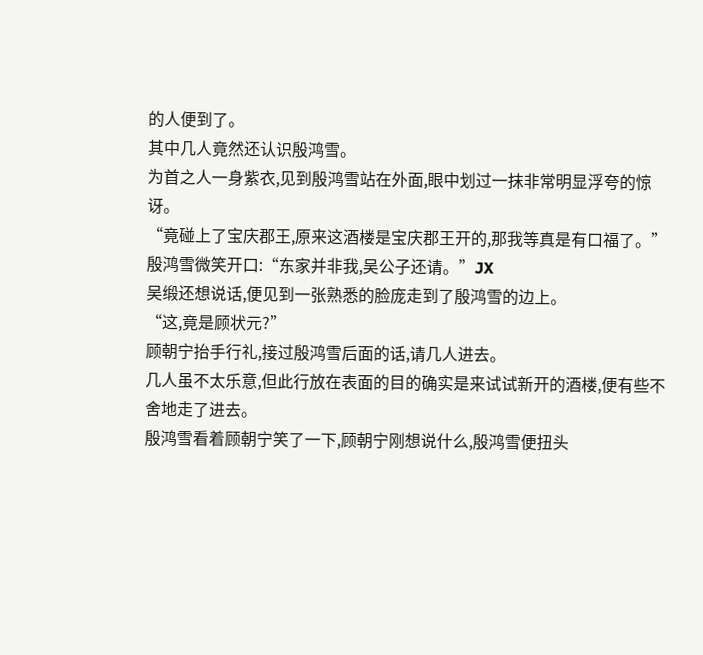的人便到了。
其中几人竟然还认识殷鸿雪。
为首之人一身紫衣,见到殷鸿雪站在外面,眼中划过一抹非常明显浮夸的惊讶。
“竟碰上了宝庆郡王,原来这酒楼是宝庆郡王开的,那我等真是有口福了。”
殷鸿雪微笑开口:“东家并非我,吴公子还请。”JX
吴缎还想说话,便见到一张熟悉的脸庞走到了殷鸿雪的边上。
“这,竟是顾状元?”
顾朝宁抬手行礼,接过殷鸿雪后面的话,请几人进去。
几人虽不太乐意,但此行放在表面的目的确实是来试试新开的酒楼,便有些不舍地走了进去。
殷鸿雪看着顾朝宁笑了一下,顾朝宁刚想说什么,殷鸿雪便扭头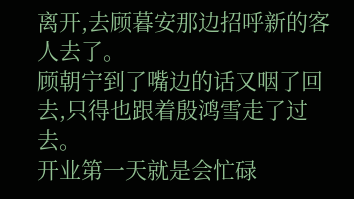离开,去顾暮安那边招呼新的客人去了。
顾朝宁到了嘴边的话又咽了回去,只得也跟着殷鸿雪走了过去。
开业第一天就是会忙碌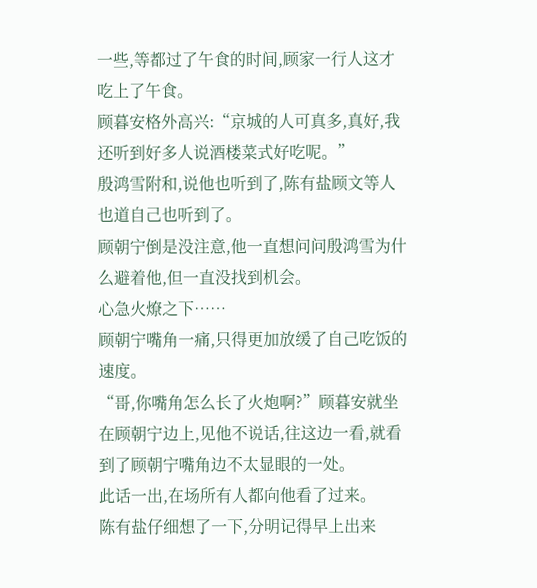一些,等都过了午食的时间,顾家一行人这才吃上了午食。
顾暮安格外高兴:“京城的人可真多,真好,我还听到好多人说酒楼菜式好吃呢。”
殷鸿雪附和,说他也听到了,陈有盐顾文等人也道自己也听到了。
顾朝宁倒是没注意,他一直想问问殷鸿雪为什么避着他,但一直没找到机会。
心急火燎之下……
顾朝宁嘴角一痛,只得更加放缓了自己吃饭的速度。
“哥,你嘴角怎么长了火炮啊?”顾暮安就坐在顾朝宁边上,见他不说话,往这边一看,就看到了顾朝宁嘴角边不太显眼的一处。
此话一出,在场所有人都向他看了过来。
陈有盐仔细想了一下,分明记得早上出来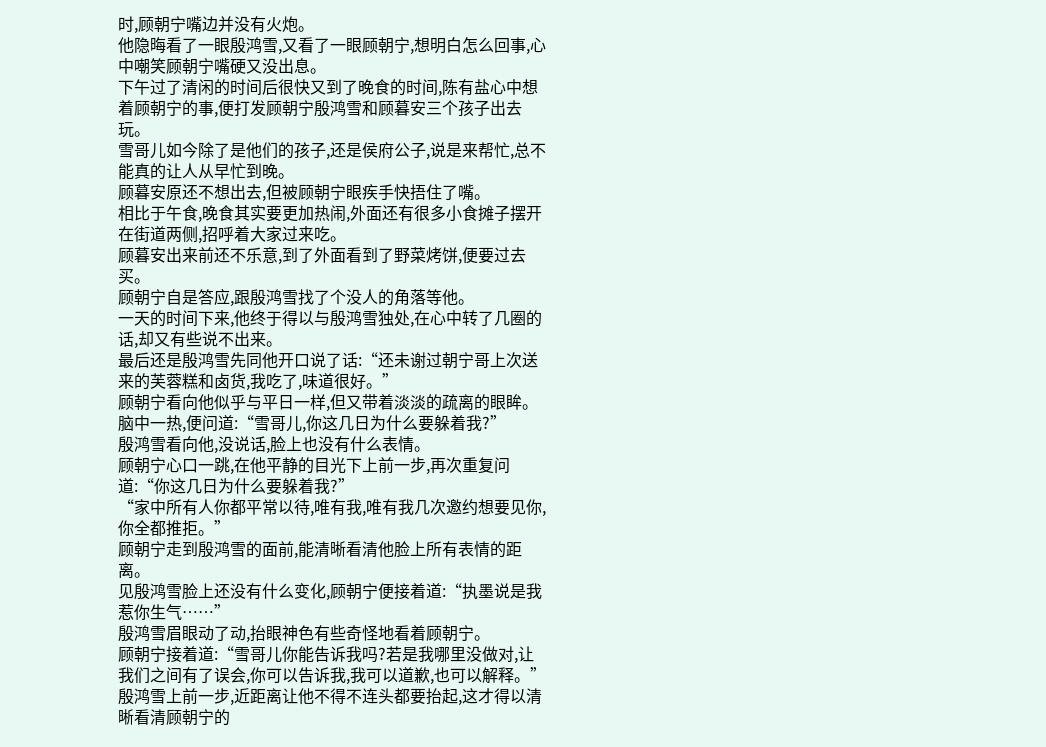时,顾朝宁嘴边并没有火炮。
他隐晦看了一眼殷鸿雪,又看了一眼顾朝宁,想明白怎么回事,心中嘲笑顾朝宁嘴硬又没出息。
下午过了清闲的时间后很快又到了晚食的时间,陈有盐心中想着顾朝宁的事,便打发顾朝宁殷鸿雪和顾暮安三个孩子出去玩。
雪哥儿如今除了是他们的孩子,还是侯府公子,说是来帮忙,总不能真的让人从早忙到晚。
顾暮安原还不想出去,但被顾朝宁眼疾手快捂住了嘴。
相比于午食,晚食其实要更加热闹,外面还有很多小食摊子摆开在街道两侧,招呼着大家过来吃。
顾暮安出来前还不乐意,到了外面看到了野菜烤饼,便要过去买。
顾朝宁自是答应,跟殷鸿雪找了个没人的角落等他。
一天的时间下来,他终于得以与殷鸿雪独处,在心中转了几圈的话,却又有些说不出来。
最后还是殷鸿雪先同他开口说了话:“还未谢过朝宁哥上次送来的芙蓉糕和卤货,我吃了,味道很好。”
顾朝宁看向他似乎与平日一样,但又带着淡淡的疏离的眼眸。
脑中一热,便问道:“雪哥儿,你这几日为什么要躲着我?”
殷鸿雪看向他,没说话,脸上也没有什么表情。
顾朝宁心口一跳,在他平静的目光下上前一步,再次重复问道:“你这几日为什么要躲着我?”
“家中所有人你都平常以待,唯有我,唯有我几次邀约想要见你,你全都推拒。”
顾朝宁走到殷鸿雪的面前,能清晰看清他脸上所有表情的距离。
见殷鸿雪脸上还没有什么变化,顾朝宁便接着道:“执墨说是我惹你生气……”
殷鸿雪眉眼动了动,抬眼神色有些奇怪地看着顾朝宁。
顾朝宁接着道:“雪哥儿你能告诉我吗?若是我哪里没做对,让我们之间有了误会,你可以告诉我,我可以道歉,也可以解释。”
殷鸿雪上前一步,近距离让他不得不连头都要抬起,这才得以清晰看清顾朝宁的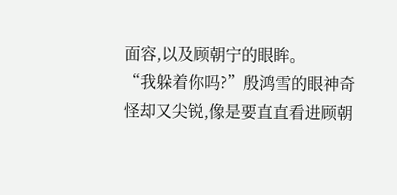面容,以及顾朝宁的眼眸。
“我躲着你吗?”殷鸿雪的眼神奇怪却又尖锐,像是要直直看进顾朝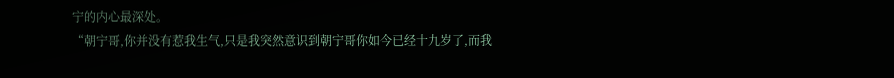宁的内心最深处。
“朝宁哥,你并没有惹我生气,只是我突然意识到朝宁哥你如今已经十九岁了,而我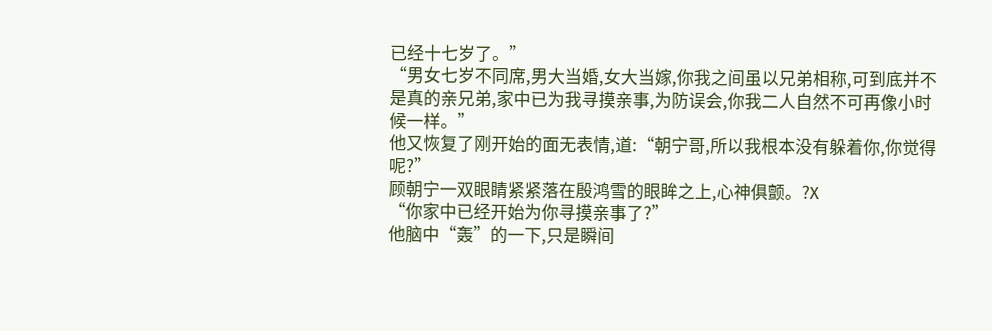已经十七岁了。”
“男女七岁不同席,男大当婚,女大当嫁,你我之间虽以兄弟相称,可到底并不是真的亲兄弟,家中已为我寻摸亲事,为防误会,你我二人自然不可再像小时候一样。”
他又恢复了刚开始的面无表情,道:“朝宁哥,所以我根本没有躲着你,你觉得呢?”
顾朝宁一双眼睛紧紧落在殷鸿雪的眼眸之上,心神俱颤。?Х
“你家中已经开始为你寻摸亲事了?”
他脑中“轰”的一下,只是瞬间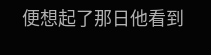便想起了那日他看到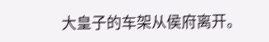大皇子的车架从侯府离开。